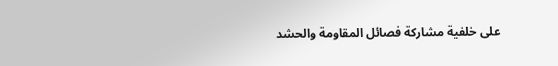على خلفية مشاركة فصائل المقاومة والحشد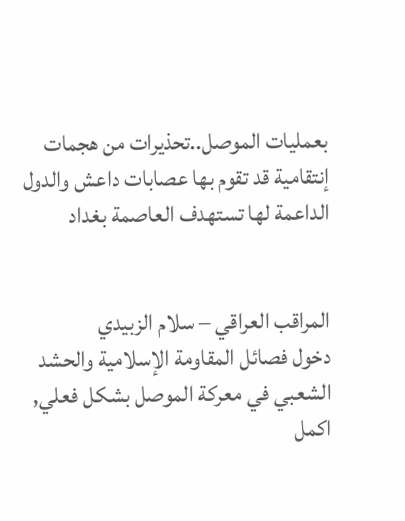بعمليات الموصل..تحذيرات من هجمات إنتقامية قد تقوم بها عصابات داعش والدول الداعمة لها تستهدف العاصمة بغداد


المراقب العراقي – سلام الزبيدي
دخول فصائل المقاومة الإسلامية والحشد الشعبي في معركة الموصل بشكل فعلي, اكمل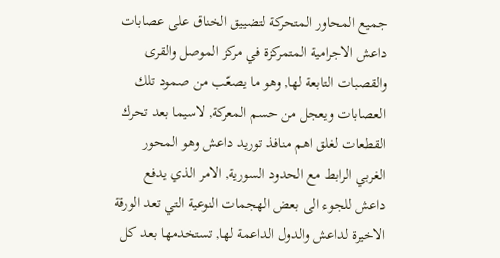جميع المحاور المتحركة لتضييق الخناق على عصابات داعش الاجرامية المتمركزة في مركز الموصل والقرى والقصبات التابعة لها, وهو ما يصعّب من صمود تلك العصابات ويعجل من حسم المعركة, لاسيما بعد تحرك القطعات لغلق اهم منافذ توريد داعش وهو المحور الغربي الرابط مع الحدود السورية, الامر الذي يدفع داعش للجوء الى بعض الهجمات النوعية التي تعد الورقة الاخيرة لداعش والدول الداعمة لها, تستخدمها بعد كل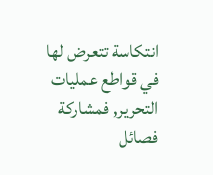انتكاسة تتعرض لها في قواطع عمليات التحرير, فمشاركة فصائل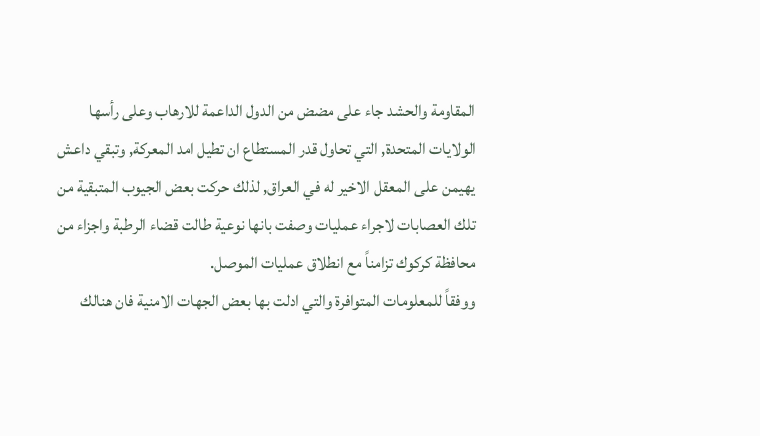المقاومة والحشد جاء على مضض من الدول الداعمة للارهاب وعلى رأسها الولايات المتحدة, التي تحاول قدر المستطاع ان تطيل امد المعركة, وتبقي داعش يهيمن على المعقل الاخير له في العراق, لذلك حركت بعض الجيوب المتبقية من تلك العصابات لاجراء عمليات وصفت بانها نوعية طالت قضاء الرطبة واجزاء من محافظة كركوك تزامناً مع انطلاق عمليات الموصل.
ووفقاً للمعلومات المتوافرة والتي ادلت بها بعض الجهات الامنية فان هنالك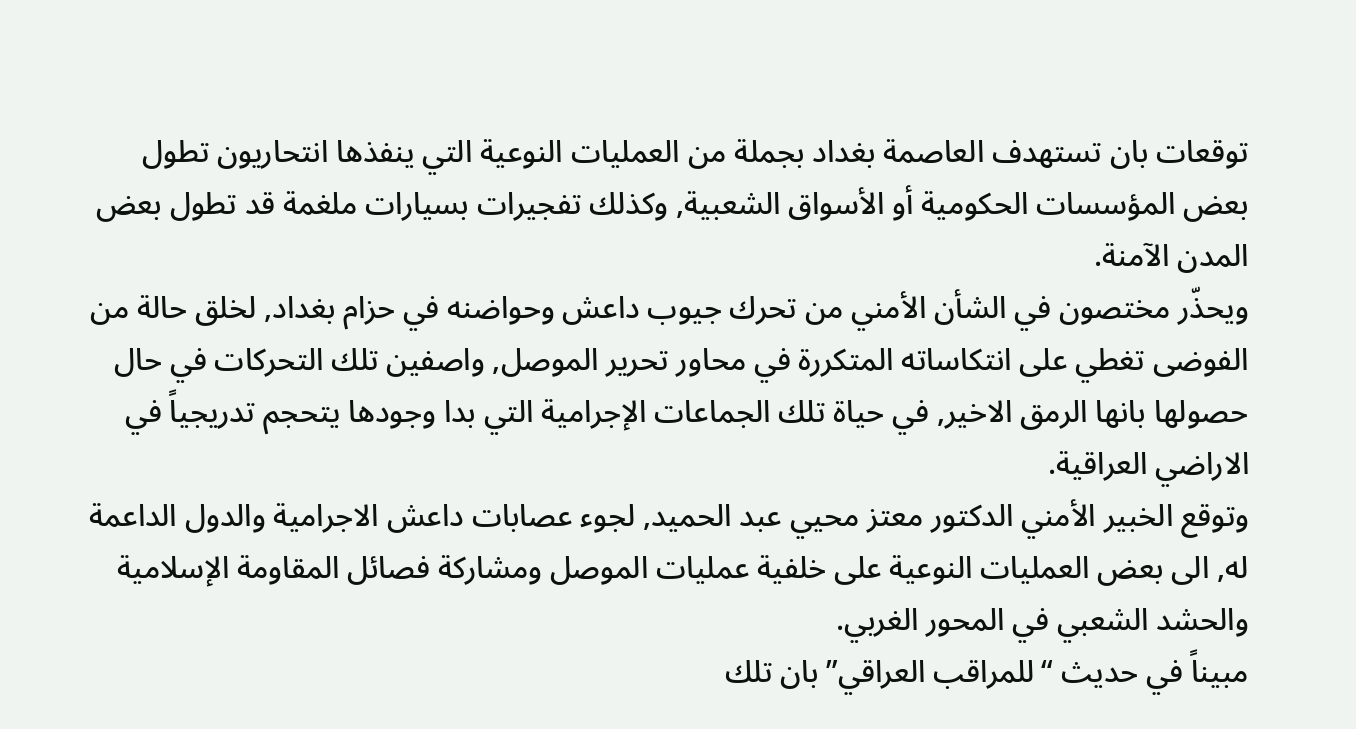توقعات بان تستهدف العاصمة بغداد بجملة من العمليات النوعية التي ينفذها انتحاريون تطول بعض المؤسسات الحكومية أو الأسواق الشعبية, وكذلك تفجيرات بسيارات ملغمة قد تطول بعض المدن الآمنة.
ويحذّر مختصون في الشأن الأمني من تحرك جيوب داعش وحواضنه في حزام بغداد, لخلق حالة من الفوضى تغطي على انتكاساته المتكررة في محاور تحرير الموصل, واصفين تلك التحركات في حال حصولها بانها الرمق الاخير, في حياة تلك الجماعات الإجرامية التي بدا وجودها يتحجم تدريجياً في الاراضي العراقية.
وتوقع الخبير الأمني الدكتور معتز محيي عبد الحميد, لجوء عصابات داعش الاجرامية والدول الداعمة له, الى بعض العمليات النوعية على خلفية عمليات الموصل ومشاركة فصائل المقاومة الإسلامية والحشد الشعبي في المحور الغربي.
مبيناً في حديث “للمراقب العراقي” بان تلك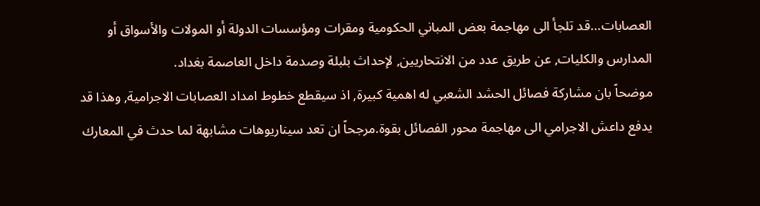العصابات…قد تلجأ الى مهاجمة بعض المباني الحكومية ومقرات ومؤسسات الدولة أو المولات والأسواق أو المدارس والكليات, عن طريق عدد من الانتحاريين, لإحداث بلبلة وصدمة داخل العاصمة بغداد.
موضحاً بان مشاركة فصائل الحشد الشعبي له اهمية كبيرة, اذ سيقطع خطوط امداد العصابات الاجرامية, وهذا قد يدفع داعش الاجرامي الى مهاجمة محور الفصائل بقوة.مرجحاً ان تعد سيناريوهات مشابهة لما حدث في المعارك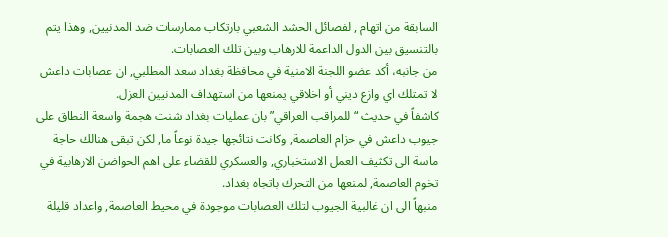السابقة من اتهام , لفصائل الحشد الشعبي بارتكاب ممارسات ضد المدنيين, وهذا يتم بالتنسيق بين الدول الداعمة للارهاب وبين تلك العصابات.
من جانبه، أكد عضو اللجنة الامنية في محافظة بغداد سعد المطلبي, ان عصابات داعش لا تمتلك اي وازع ديني أو اخلاقي يمنعها من استهداف المدنيين العزل.
كاشفاً في حديث “للمراقب العراقي” بان عمليات بغداد شنت هجمة واسعة النطاق على جيوب داعش في حزام العاصمة, وكانت نتائجها جيدة نوعاً ما, لكن تبقى هنالك حاجة ماسة الى تكثيف العمل الاستخباري, والعسكري للقضاء على اهم الحواضن الارهابية في تخوم العاصمة, لمنعها من التحرك باتجاه بغداد.
منبهاً الى ان غالبية الجيوب لتلك العصابات موجودة في محيط العاصمة, واعداد قليلة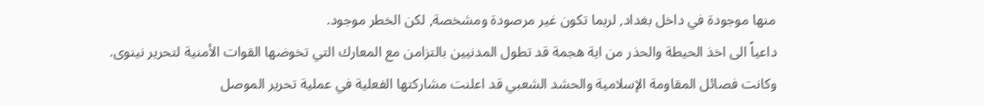منها موجودة في داخل بغداد, لربما تكون غير مرصودة ومشخصة, لكن الخطر موجود.
داعياً الى اخذ الحيطة والحذر من اية هجمة قد تطول المدنيين بالتزامن مع المعارك التي تخوضها القوات الأمنية لتحرير نينوى.
وكانت فصائل المقاومة الإسلامية والحشد الشعبي قد اعلنت مشاركتها الفعلية في عملية تحرير الموصل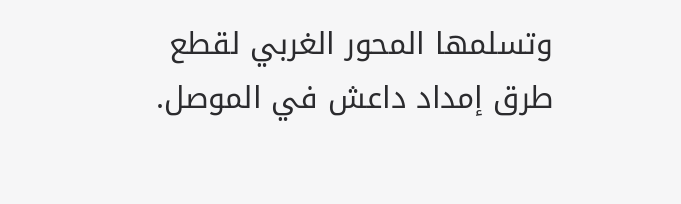وتسلمها المحور الغربي لقطع طرق إمداد داعش في الموصل.